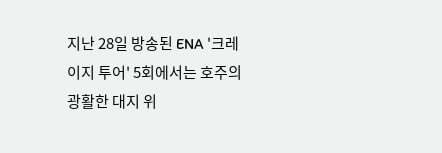지난 28일 방송된 ENA '크레이지 투어' 5회에서는 호주의 광활한 대지 위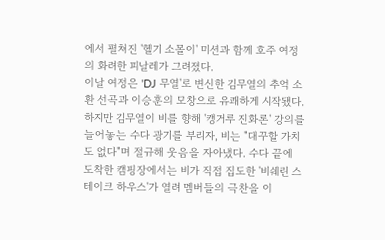에서 펼쳐진 '헬기 소몰이' 미션과 함께 호주 여정의 화려한 피날레가 그려졌다.
이날 여정은 'DJ 무열'로 변신한 김무열의 추억 소환 선곡과 이승훈의 모창으로 유쾌하게 시작됐다. 하지만 김무열이 비를 향해 '캥거루 진화론' 강의를 늘어놓는 수다 광기를 부리자, 비는 "대꾸할 가치도 없다"며 절규해 웃음을 자아냈다. 수다 끝에 도착한 캠핑장에서는 비가 직접 집도한 '비쉐린 스테이크 하우스'가 열려 멤버들의 극찬을 이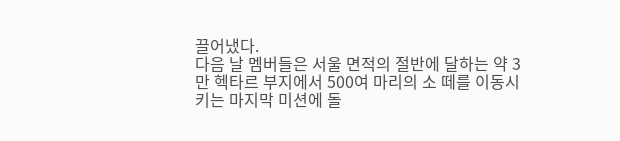끌어냈다.
다음 날 멤버들은 서울 면적의 절반에 달하는 약 3만 헥타르 부지에서 500여 마리의 소 떼를 이동시키는 마지막 미션에 돌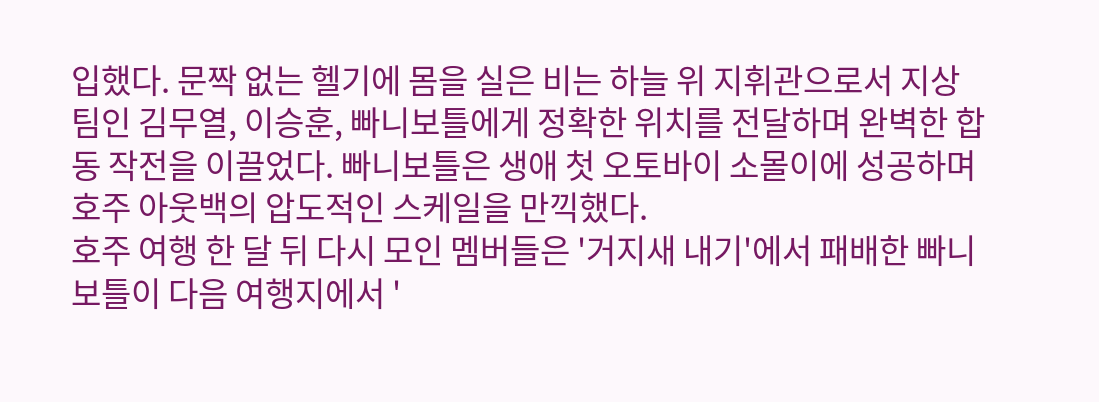입했다. 문짝 없는 헬기에 몸을 실은 비는 하늘 위 지휘관으로서 지상 팀인 김무열, 이승훈, 빠니보틀에게 정확한 위치를 전달하며 완벽한 합동 작전을 이끌었다. 빠니보틀은 생애 첫 오토바이 소몰이에 성공하며 호주 아웃백의 압도적인 스케일을 만끽했다.
호주 여행 한 달 뒤 다시 모인 멤버들은 '거지새 내기'에서 패배한 빠니보틀이 다음 여행지에서 '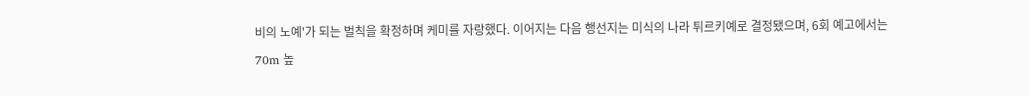비의 노예'가 되는 벌칙을 확정하며 케미를 자랑했다. 이어지는 다음 행선지는 미식의 나라 튀르키예로 결정됐으며, 6회 예고에서는 70m 높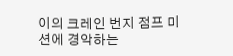이의 크레인 번지 점프 미션에 경악하는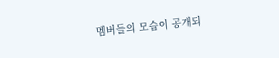멤버들의 모습이 공개되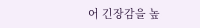어 긴장감을 높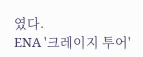였다.
ENA '크레이지 투어'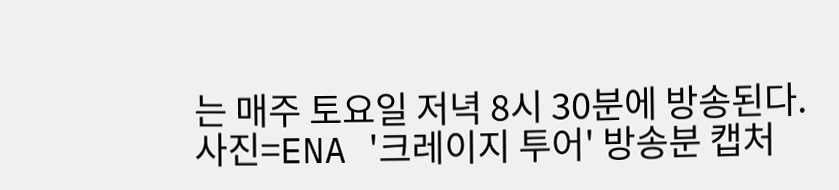는 매주 토요일 저녁 8시 30분에 방송된다.
사진=ENA '크레이지 투어' 방송분 캡처